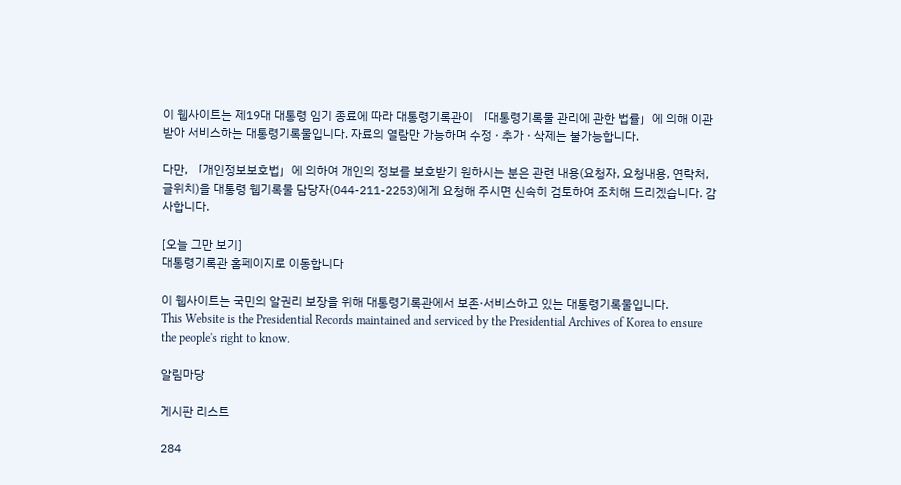이 웹사이트는 제19대 대통령 임기 종료에 따라 대통령기록관이 「대통령기록물 관리에 관한 법률」에 의해 이관받아 서비스하는 대통령기록물입니다. 자료의 열람만 가능하며 수정 · 추가 · 삭제는 불가능합니다.

다만, 「개인정보보호법」에 의하여 개인의 정보를 보호받기 원하시는 분은 관련 내용(요청자, 요청내용, 연락처, 글위치)을 대통령 웹기록물 담당자(044-211-2253)에게 요청해 주시면 신속히 검토하여 조치해 드리겠습니다. 감사합니다.

[오늘 그만 보기]
대통령기록관 홈페이지로 이동합니다

이 웹사이트는 국민의 알권리 보장을 위해 대통령기록관에서 보존·서비스하고 있는 대통령기록물입니다.
This Website is the Presidential Records maintained and serviced by the Presidential Archives of Korea to ensure the people's right to know.

알림마당

게시판 리스트

284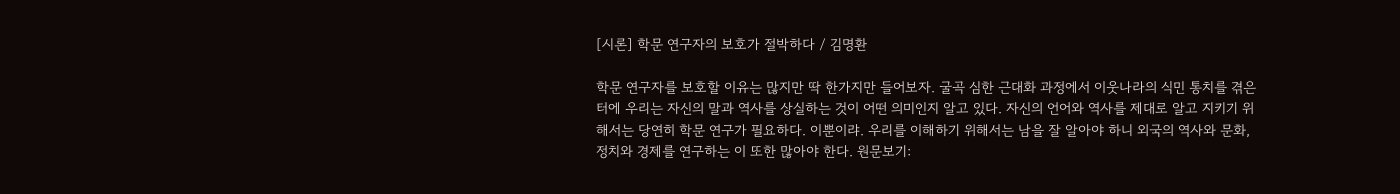[시론] 학문 연구자의 보호가 절박하다 / 김명환

학문 연구자를 보호할 이유는 많지만 딱 한가지만 들어보자. 굴곡 심한 근대화 과정에서 이웃나라의 식민 통치를 겪은 터에 우리는 자신의 말과 역사를 상실하는 것이 어떤 의미인지 알고 있다. 자신의 언어와 역사를 제대로 알고 지키기 위해서는 당연히 학문 연구가 필요하다. 이뿐이랴. 우리를 이해하기 위해서는 남을 잘 알아야 하니 외국의 역사와 문화, 정치와 경제를 연구하는 이 또한 많아야 한다. 원문보기: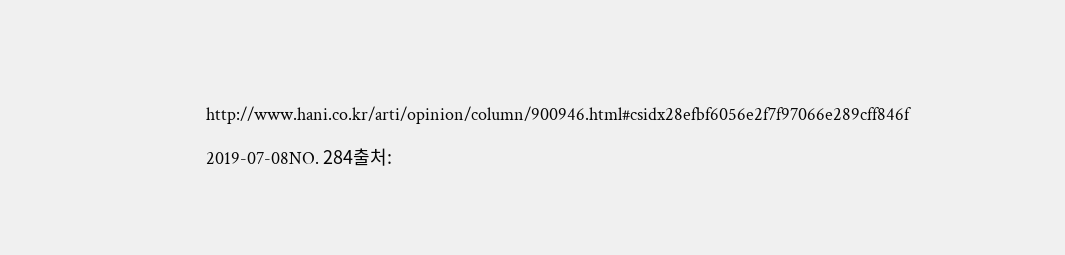http://www.hani.co.kr/arti/opinion/column/900946.html#csidx28efbf6056e2f7f97066e289cff846f

2019-07-08NO. 284출처: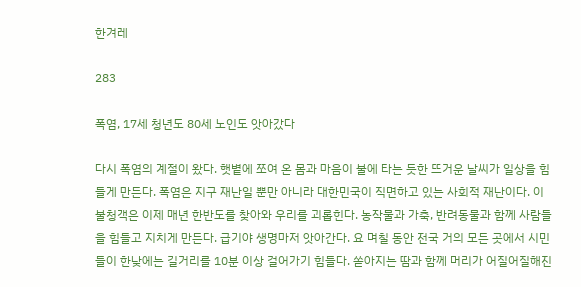한겨레

283

폭염, 17세 청년도 80세 노인도 앗아갔다

다시 폭염의 계절이 왔다. 햇볕에 쪼여 온 몸과 마음이 불에 타는 듯한 뜨거운 날씨가 일상을 힘들게 만든다. 폭염은 지구 재난일 뿐만 아니라 대한민국이 직면하고 있는 사회적 재난이다. 이 불청객은 이제 매년 한반도를 찾아와 우리를 괴롭힌다. 농작물과 가축, 반려동물과 함께 사람들을 힘들고 지치게 만든다. 급기야 생명마저 앗아간다. 요 며칠 동안 전국 거의 모든 곳에서 시민들이 한낮에는 길거리를 10분 이상 걸어가기 힘들다. 쏟아지는 땀과 함께 머리가 어질어질해진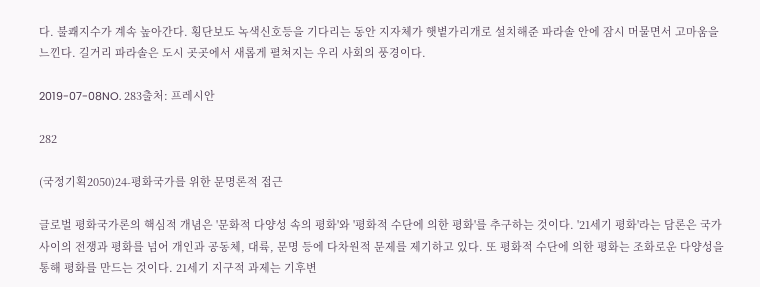다. 불쾌지수가 계속 높아간다. 횡단보도 녹색신호등을 기다리는 동안 지자체가 햇볕가리개로 설치해준 파라솔 안에 잠시 머물면서 고마움을 느낀다. 길거리 파라솔은 도시 곳곳에서 새롭게 펼쳐지는 우리 사회의 풍경이다.

2019-07-08NO. 283출처: 프레시안

282

(국정기획2050)24-평화국가를 위한 문명론적 접근

글로벌 평화국가론의 핵심적 개념은 '문화적 다양성 속의 평화'와 '평화적 수단에 의한 평화'를 추구하는 것이다. '21세기 평화'라는 담론은 국가 사이의 전쟁과 평화를 넘어 개인과 공동체, 대륙, 문명 등에 다차원적 문제를 제기하고 있다. 또 평화적 수단에 의한 평화는 조화로운 다양성을 통해 평화를 만드는 것이다. 21세기 지구적 과제는 기후변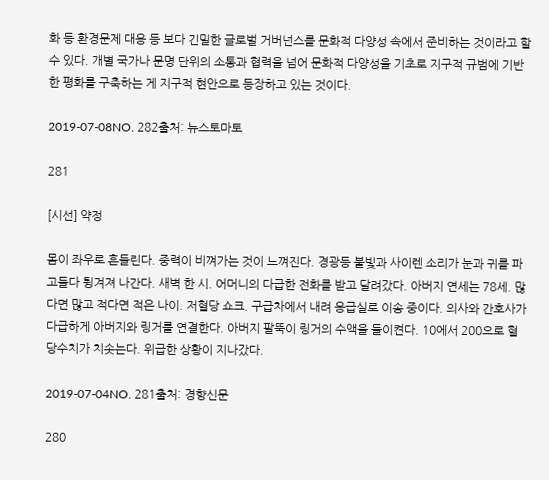화 등 환경문제 대응 등 보다 긴밀한 글로벌 거버넌스를 문화적 다양성 속에서 준비하는 것이라고 할 수 있다. 개별 국가나 문명 단위의 소통과 협력을 넘어 문화적 다양성을 기초로 지구적 규범에 기반한 평화를 구축하는 게 지구적 현안으로 등장하고 있는 것이다.

2019-07-08NO. 282출처: 뉴스토마토

281

[시선] 약정

몸이 좌우로 흔들린다. 중력이 비껴가는 것이 느껴진다. 경광등 불빛과 사이렌 소리가 눈과 귀를 파고들다 튕겨져 나간다. 새벽 한 시. 어머니의 다급한 전화를 받고 달려갔다. 아버지 연세는 78세. 많다면 많고 적다면 적은 나이. 저혈당 쇼크. 구급차에서 내려 응급실로 이송 중이다. 의사와 간호사가 다급하게 아버지와 링거를 연결한다. 아버지 팔뚝이 링거의 수액을 들이켠다. 10에서 200으로 혈당수치가 치솟는다. 위급한 상황이 지나갔다.

2019-07-04NO. 281출처: 경향신문

280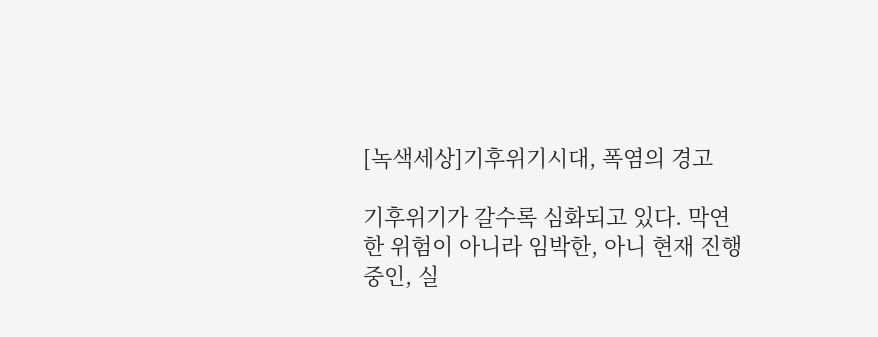[녹색세상]기후위기시대, 폭염의 경고

기후위기가 갈수록 심화되고 있다. 막연한 위험이 아니라 임박한, 아니 현재 진행 중인, 실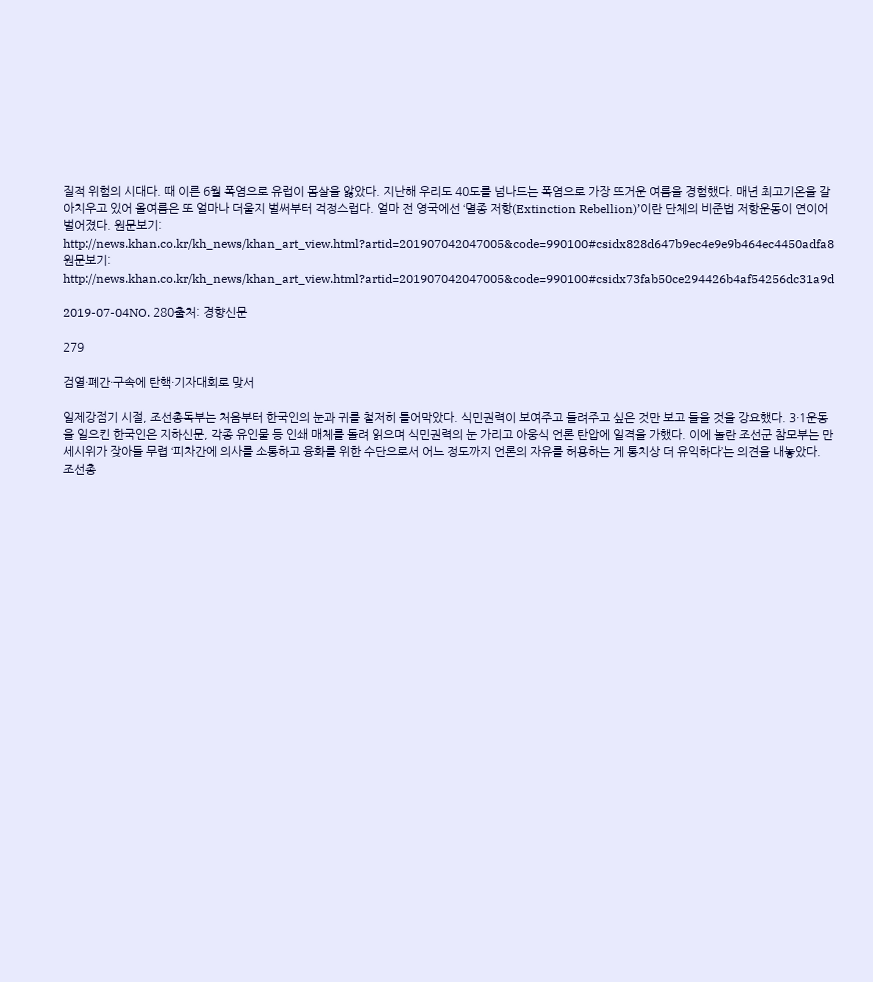질적 위험의 시대다. 때 이른 6월 폭염으로 유럽이 몸살을 앓았다. 지난해 우리도 40도를 넘나드는 폭염으로 가장 뜨거운 여름을 경험했다. 매년 최고기온을 갈아치우고 있어 올여름은 또 얼마나 더울지 벌써부터 걱정스럽다. 얼마 전 영국에선 ‘멸종 저항(Extinction Rebellion)’이란 단체의 비준법 저항운동이 연이어 벌어졌다. 원문보기: http://news.khan.co.kr/kh_news/khan_art_view.html?artid=201907042047005&code=990100#csidx828d647b9ec4e9e9b464ec4450adfa8 원문보기: http://news.khan.co.kr/kh_news/khan_art_view.html?artid=201907042047005&code=990100#csidx73fab50ce294426b4af54256dc31a9d

2019-07-04NO. 280출처: 경향신문

279

검열·폐간·구속에 탄핵·기자대회로 맞서

일제강점기 시절, 조선총독부는 처음부터 한국인의 눈과 귀를 철저히 틀어막았다. 식민권력이 보여주고 들려주고 싶은 것만 보고 들을 것을 강요했다. 3·1운동을 일으킨 한국인은 지하신문, 각종 유인물 등 인쇄 매체를 돌려 읽으며 식민권력의 눈 가리고 아웅식 언론 탄압에 일격을 가했다. 이에 놀란 조선군 참모부는 만세시위가 잦아들 무렵 ‘피차간에 의사를 소통하고 융화를 위한 수단으로서 어느 정도까지 언론의 자유를 허용하는 게 통치상 더 유익하다’는 의견을 내놓았다. 조선총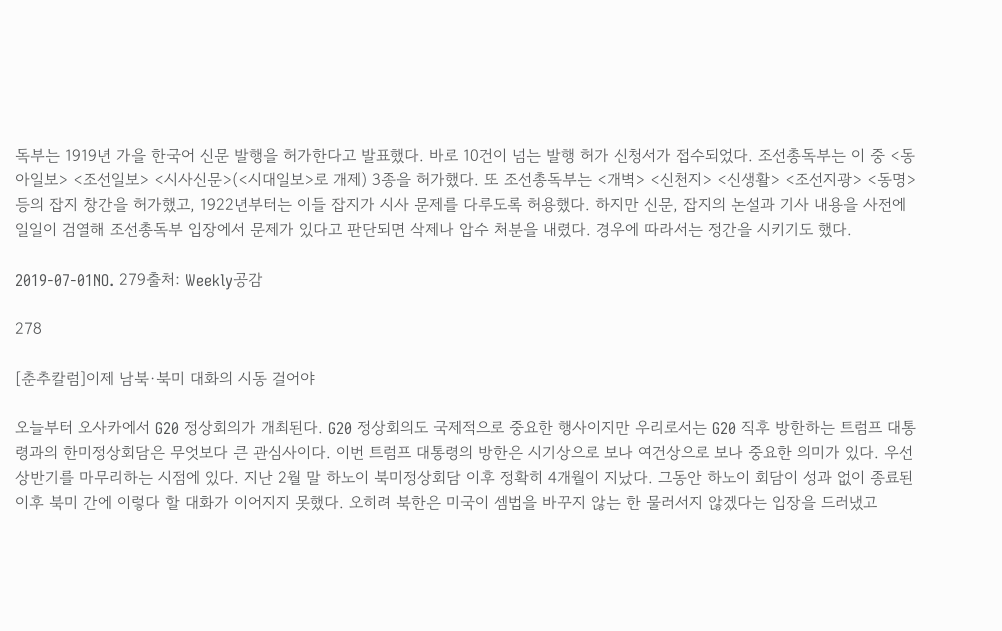독부는 1919년 가을 한국어 신문 발행을 허가한다고 발표했다. 바로 10건이 넘는 발행 허가 신청서가 접수되었다. 조선총독부는 이 중 <동아일보> <조선일보> <시사신문>(<시대일보>로 개제) 3종을 허가했다. 또 조선총독부는 <개벽> <신천지> <신생활> <조선지광> <동명> 등의 잡지 창간을 허가했고, 1922년부터는 이들 잡지가 시사 문제를 다루도록 허용했다. 하지만 신문, 잡지의 논설과 기사 내용을 사전에 일일이 검열해 조선총독부 입장에서 문제가 있다고 판단되면 삭제나 압수 처분을 내렸다. 경우에 따라서는 정간을 시키기도 했다.

2019-07-01NO. 279출처: Weekly공감

278

[춘추칼럼]이제 남북·북미 대화의 시동 걸어야

오늘부터 오사카에서 G20 정상회의가 개최된다. G20 정상회의도 국제적으로 중요한 행사이지만 우리로서는 G20 직후 방한하는 트럼프 대통령과의 한미정상회담은 무엇보다 큰 관심사이다. 이번 트럼프 대통령의 방한은 시기상으로 보나 여건상으로 보나 중요한 의미가 있다. 우선 상반기를 마무리하는 시점에 있다. 지난 2월 말 하노이 북미정상회담 이후 정확히 4개월이 지났다. 그동안 하노이 회담이 성과 없이 종료된 이후 북미 간에 이렇다 할 대화가 이어지지 못했다. 오히려 북한은 미국이 셈법을 바꾸지 않는 한 물러서지 않겠다는 입장을 드러냈고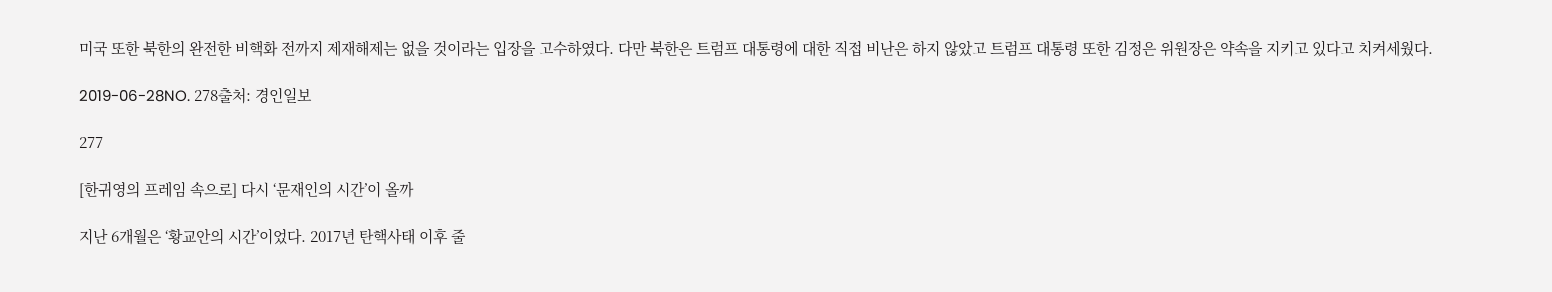미국 또한 북한의 완전한 비핵화 전까지 제재해제는 없을 것이라는 입장을 고수하였다. 다만 북한은 트럼프 대통령에 대한 직접 비난은 하지 않았고 트럼프 대통령 또한 김정은 위원장은 약속을 지키고 있다고 치켜세웠다.

2019-06-28NO. 278출처: 경인일보

277

[한귀영의 프레임 속으로] 다시 ‘문재인의 시간’이 올까

지난 6개월은 ‘황교안의 시간’이었다. 2017년 탄핵사태 이후 줄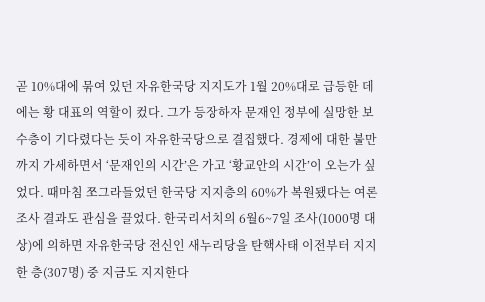곧 10%대에 묶여 있던 자유한국당 지지도가 1월 20%대로 급등한 데에는 황 대표의 역할이 컸다. 그가 등장하자 문재인 정부에 실망한 보수층이 기다렸다는 듯이 자유한국당으로 결집했다. 경제에 대한 불만까지 가세하면서 ‘문재인의 시간’은 가고 ‘황교안의 시간’이 오는가 싶었다. 때마침 쪼그라들었던 한국당 지지층의 60%가 복원됐다는 여론조사 결과도 관심을 끌었다. 한국리서치의 6월6~7일 조사(1000명 대상)에 의하면 자유한국당 전신인 새누리당을 탄핵사태 이전부터 지지한 층(307명) 중 지금도 지지한다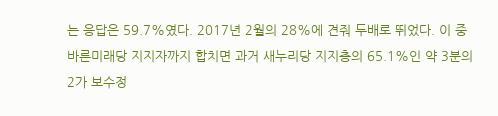는 응답은 59.7%였다. 2017년 2월의 28%에 견줘 두배로 뛰었다. 이 중 바른미래당 지지자까지 합치면 과거 새누리당 지지층의 65.1%인 약 3분의 2가 보수정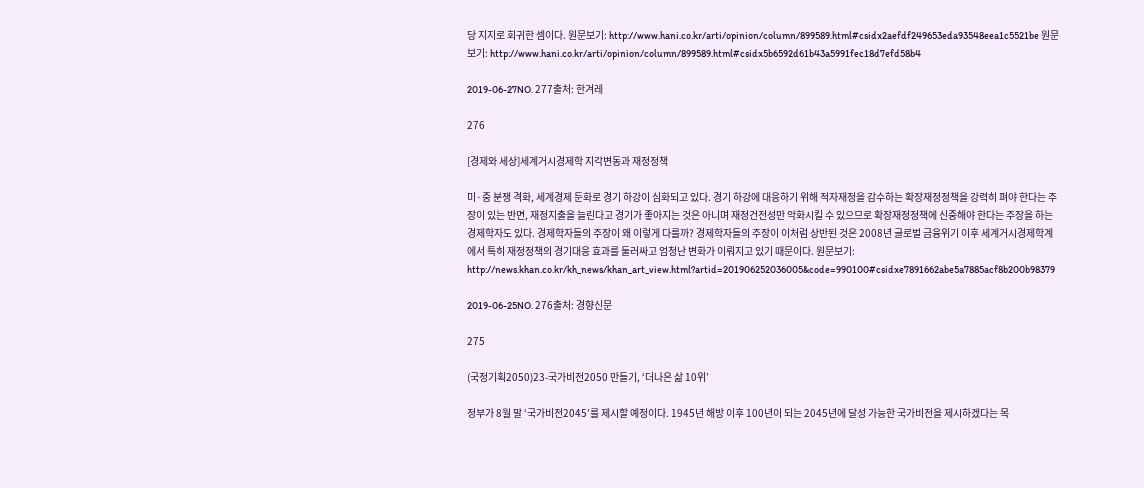당 지지로 회귀한 셈이다. 원문보기: http://www.hani.co.kr/arti/opinion/column/899589.html#csidx2aefdf249653eda93548eea1c5521be 원문보기: http://www.hani.co.kr/arti/opinion/column/899589.html#csidx5b6592d61b43a5991fec18d7efd58b4

2019-06-27NO. 277출처: 한겨레

276

[경제와 세상]세계거시경제학 지각변동과 재정정책

미·중 분쟁 격화, 세계경제 둔화로 경기 하강이 심화되고 있다. 경기 하강에 대응하기 위해 적자재정을 감수하는 확장재정정책을 강력히 펴야 한다는 주장이 있는 반면, 재정지출을 늘린다고 경기가 좋아지는 것은 아니며 재정건전성만 악화시킬 수 있으므로 확장재정정책에 신중해야 한다는 주장을 하는 경제학자도 있다. 경제학자들의 주장이 왜 이렇게 다를까? 경제학자들의 주장이 이처럼 상반된 것은 2008년 글로벌 금융위기 이후 세계거시경제학계에서 특히 재정정책의 경기대응 효과를 둘러싸고 엄청난 변화가 이뤄지고 있기 때문이다. 원문보기: http://news.khan.co.kr/kh_news/khan_art_view.html?artid=201906252036005&code=990100#csidxe7891662abe5a7885acf8b200b98379

2019-06-25NO. 276출처: 경향신문

275

(국정기획2050)23-국가비전2050 만들기, ‘더나은 삶 10위’

정부가 8월 말 ‘국가비전2045’를 제시할 예정이다. 1945년 해방 이후 100년이 되는 2045년에 달성 가능한 국가비전을 제시하겠다는 목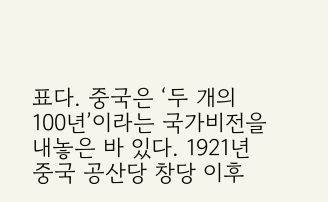표다. 중국은 ‘두 개의 100년’이라는 국가비전을 내놓은 바 있다. 1921년 중국 공산당 창당 이후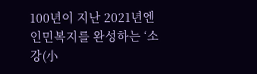100년이 지난 2021년엔 인민복지를 완성하는 ‘소강(小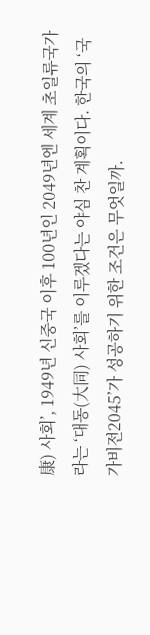康) 사회’, 1949년 신중국 이후 100년인 2049년엔 세계 초일류국가라는 ‘대동(大同) 사회’를 이루겠다는 야심 찬 계획이다. 한국의 ‘국가비전2045’가 성공하기 위한 조건은 무엇일까.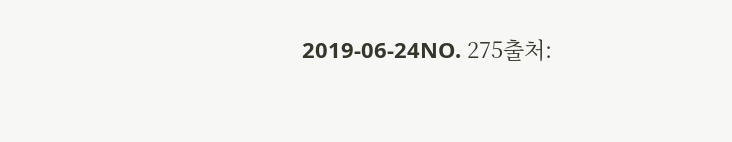2019-06-24NO. 275출처: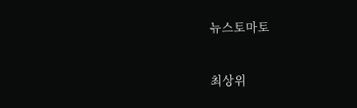뉴스토마토

최상위